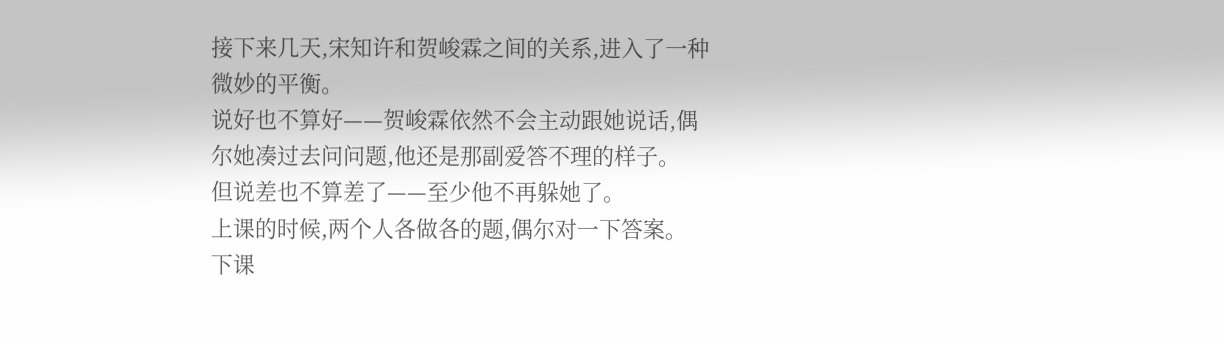接下来几天,宋知许和贺峻霖之间的关系,进入了一种微妙的平衡。
说好也不算好——贺峻霖依然不会主动跟她说话,偶尔她凑过去问问题,他还是那副爱答不理的样子。
但说差也不算差了——至少他不再躲她了。
上课的时候,两个人各做各的题,偶尔对一下答案。
下课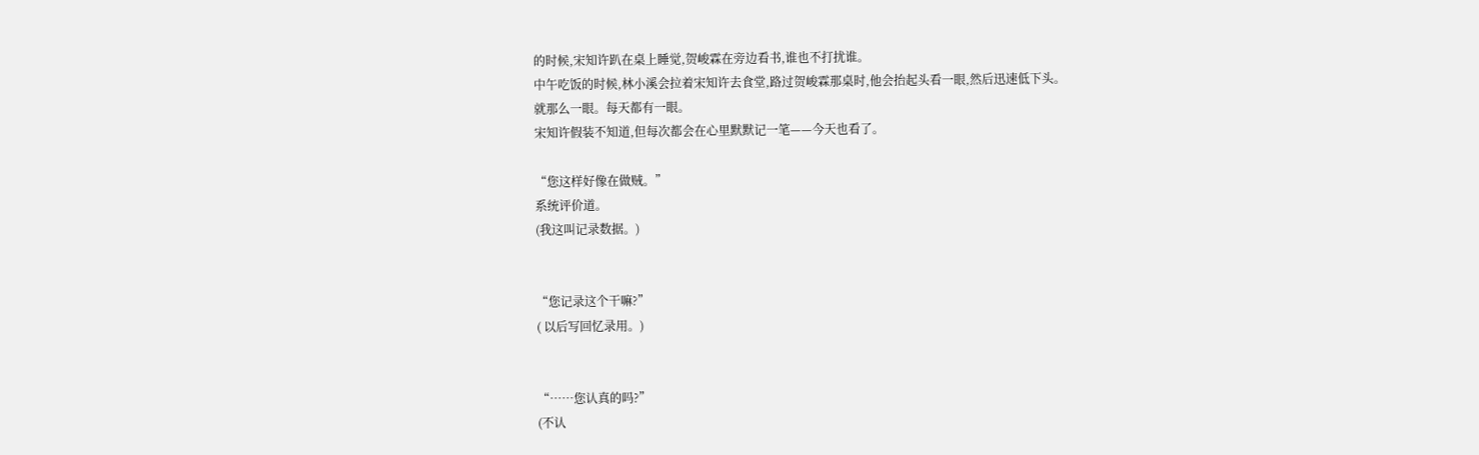的时候,宋知许趴在桌上睡觉,贺峻霖在旁边看书,谁也不打扰谁。
中午吃饭的时候,林小溪会拉着宋知许去食堂,路过贺峻霖那桌时,他会抬起头看一眼,然后迅速低下头。
就那么一眼。每天都有一眼。
宋知许假装不知道,但每次都会在心里默默记一笔——今天也看了。

“您这样好像在做贼。”
系统评价道。
(我这叫记录数据。)


“您记录这个干嘛?”
( 以后写回忆录用。)


“……您认真的吗?”
(不认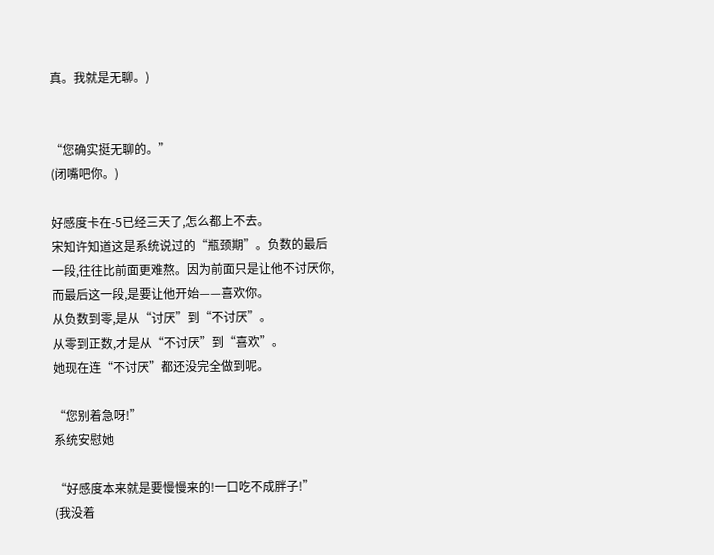真。我就是无聊。)


“您确实挺无聊的。”
(闭嘴吧你。)

好感度卡在-5已经三天了,怎么都上不去。
宋知许知道这是系统说过的“瓶颈期”。负数的最后一段,往往比前面更难熬。因为前面只是让他不讨厌你,而最后这一段,是要让他开始——喜欢你。
从负数到零,是从“讨厌”到“不讨厌”。
从零到正数,才是从“不讨厌”到“喜欢”。
她现在连“不讨厌”都还没完全做到呢。

“您别着急呀!”
系统安慰她

“好感度本来就是要慢慢来的!一口吃不成胖子!”
(我没着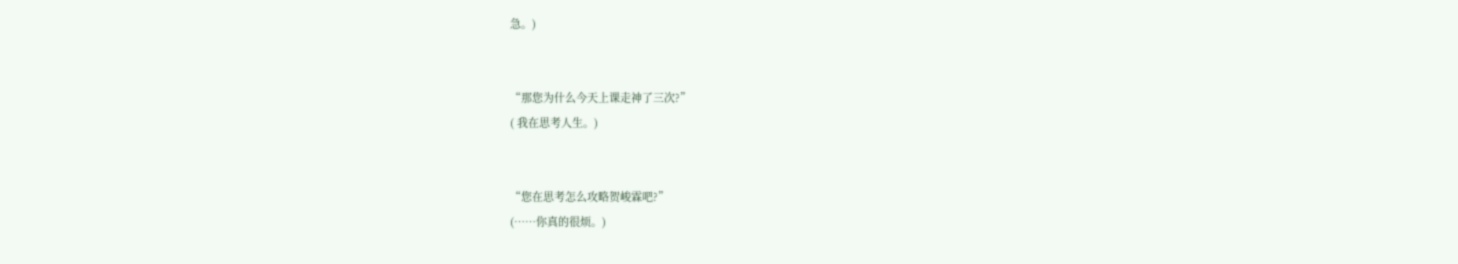急。)


“那您为什么今天上课走神了三次?”
( 我在思考人生。)


“您在思考怎么攻略贺峻霖吧?”
(……你真的很烦。)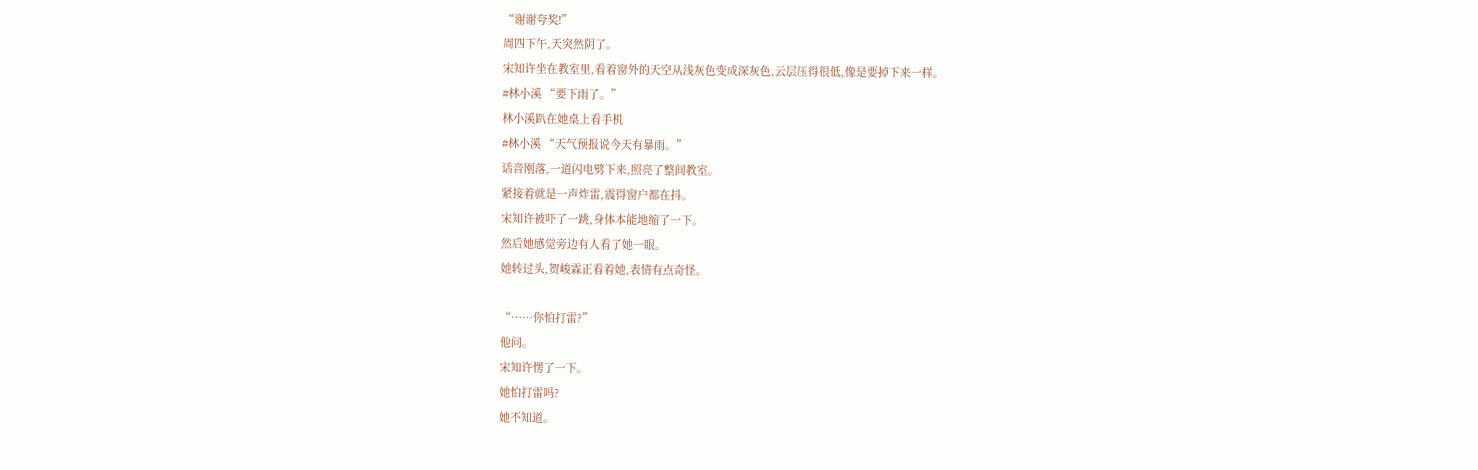“谢谢夸奖!”
周四下午,天突然阴了。
宋知许坐在教室里,看着窗外的天空从浅灰色变成深灰色,云层压得很低,像是要掉下来一样。
#林小溪 “要下雨了。”
林小溪趴在她桌上看手机
#林小溪 “天气预报说今天有暴雨。”
话音刚落,一道闪电劈下来,照亮了整间教室。
紧接着就是一声炸雷,震得窗户都在抖。
宋知许被吓了一跳,身体本能地缩了一下。
然后她感觉旁边有人看了她一眼。
她转过头,贺峻霖正看着她,表情有点奇怪。

“……你怕打雷?”
他问。
宋知许愣了一下。
她怕打雷吗?
她不知道。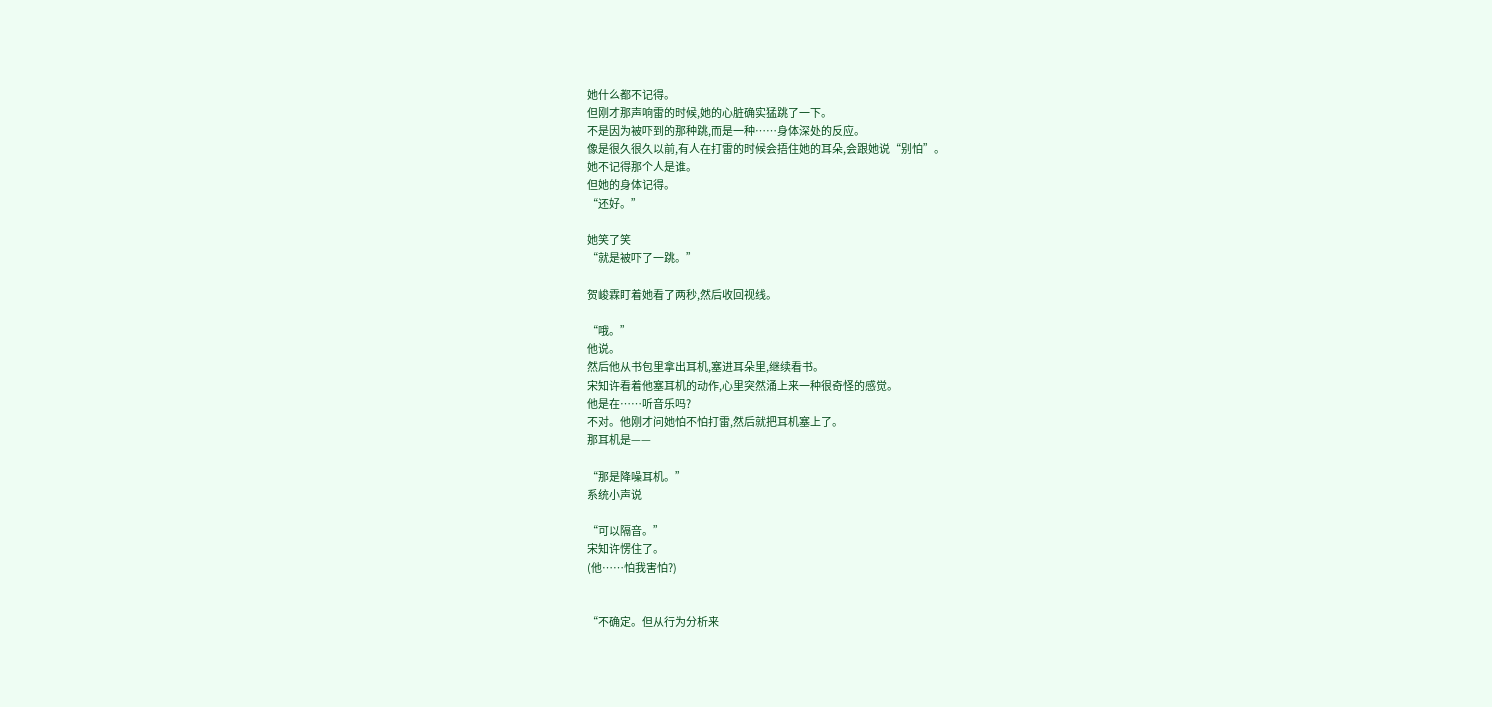她什么都不记得。
但刚才那声响雷的时候,她的心脏确实猛跳了一下。
不是因为被吓到的那种跳,而是一种……身体深处的反应。
像是很久很久以前,有人在打雷的时候会捂住她的耳朵,会跟她说“别怕”。
她不记得那个人是谁。
但她的身体记得。
“还好。”

她笑了笑
“就是被吓了一跳。”

贺峻霖盯着她看了两秒,然后收回视线。

“哦。”
他说。
然后他从书包里拿出耳机,塞进耳朵里,继续看书。
宋知许看着他塞耳机的动作,心里突然涌上来一种很奇怪的感觉。
他是在……听音乐吗?
不对。他刚才问她怕不怕打雷,然后就把耳机塞上了。
那耳机是——

“那是降噪耳机。”
系统小声说

“可以隔音。”
宋知许愣住了。
(他……怕我害怕?)


“不确定。但从行为分析来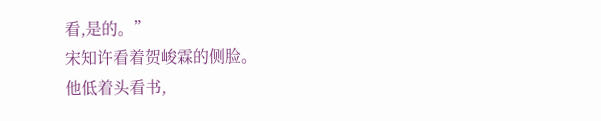看,是的。”
宋知许看着贺峻霖的侧脸。
他低着头看书,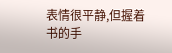表情很平静,但握着书的手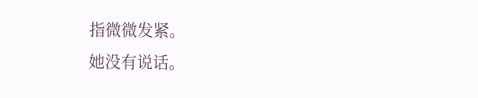指微微发紧。
她没有说话。